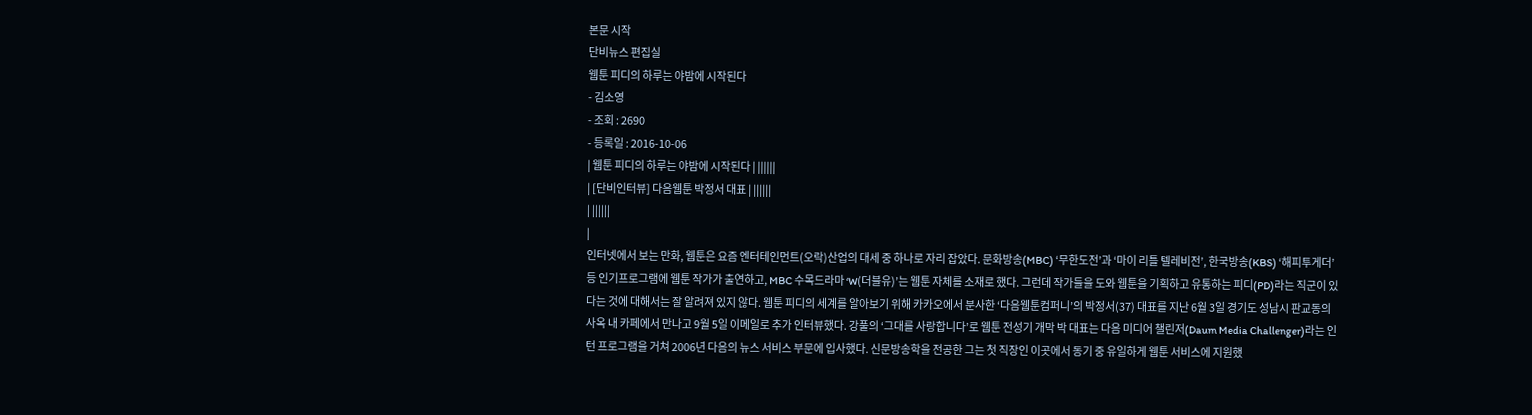본문 시작
단비뉴스 편집실
웹툰 피디의 하루는 야밤에 시작된다
- 김소영
- 조회 : 2690
- 등록일 : 2016-10-06
| 웹툰 피디의 하루는 야밤에 시작된다 | ||||||
| [단비인터뷰] 다음웹툰 박정서 대표 | ||||||
| ||||||
|
인터넷에서 보는 만화, 웹툰은 요즘 엔터테인먼트(오락)산업의 대세 중 하나로 자리 잡았다. 문화방송(MBC) ‘무한도전’과 ‘마이 리틀 텔레비전’, 한국방송(KBS) ‘해피투게더’ 등 인기프로그램에 웹툰 작가가 출연하고, MBC 수목드라마 ‘W(더블유)’는 웹툰 자체를 소재로 했다. 그런데 작가들을 도와 웹툰을 기획하고 유통하는 피디(PD)라는 직군이 있다는 것에 대해서는 잘 알려져 있지 않다. 웹툰 피디의 세계를 알아보기 위해 카카오에서 분사한 ‘다음웹툰컴퍼니’의 박정서(37) 대표를 지난 6월 3일 경기도 성남시 판교동의 사옥 내 카페에서 만나고 9월 5일 이메일로 추가 인터뷰했다. 강풀의 ‘그대를 사랑합니다’로 웹툰 전성기 개막 박 대표는 다음 미디어 챌린저(Daum Media Challenger)라는 인턴 프로그램을 거쳐 2006년 다음의 뉴스 서비스 부문에 입사했다. 신문방송학을 전공한 그는 첫 직장인 이곳에서 동기 중 유일하게 웹툰 서비스에 지원했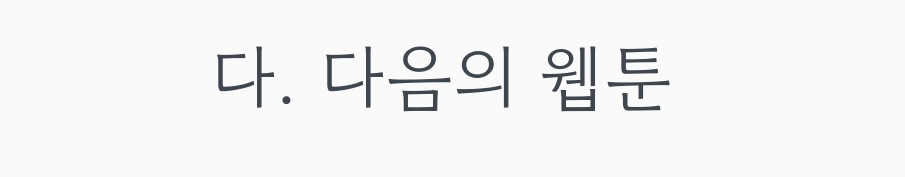다. 다음의 웹툰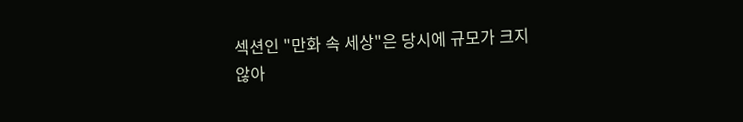섹션인 "만화 속 세상"은 당시에 규모가 크지 않아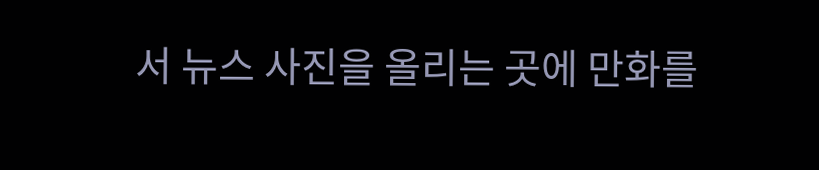서 뉴스 사진을 올리는 곳에 만화를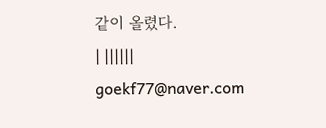같이 올렸다.
| ||||||
goekf77@naver.com